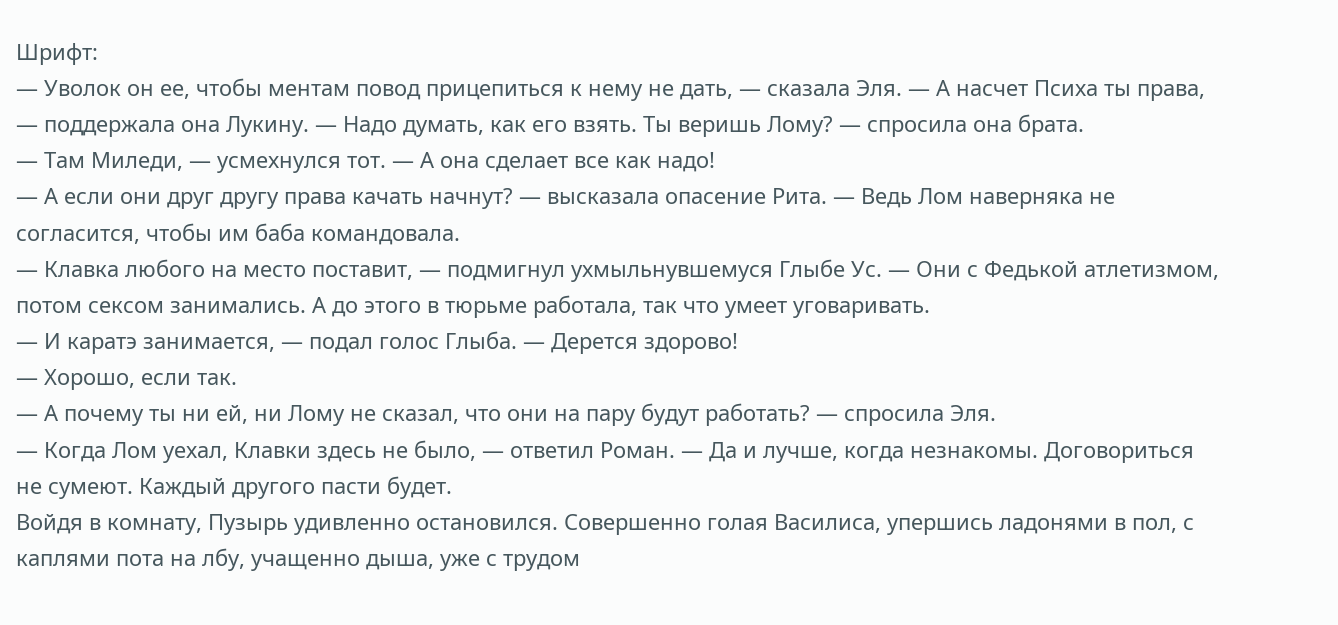Шрифт:
— Уволок он ее, чтобы ментам повод прицепиться к нему не дать, — сказала Эля. — А насчет Психа ты права, — поддержала она Лукину. — Надо думать, как его взять. Ты веришь Лому? — спросила она брата.
— Там Миледи, — усмехнулся тот. — А она сделает все как надо!
— А если они друг другу права качать начнут? — высказала опасение Рита. — Ведь Лом наверняка не согласится, чтобы им баба командовала.
— Клавка любого на место поставит, — подмигнул ухмыльнувшемуся Глыбе Ус. — Они с Федькой атлетизмом, потом сексом занимались. А до этого в тюрьме работала, так что умеет уговаривать.
— И каратэ занимается, — подал голос Глыба. — Дерется здорово!
— Хорошо, если так.
— А почему ты ни ей, ни Лому не сказал, что они на пару будут работать? — спросила Эля.
— Когда Лом уехал, Клавки здесь не было, — ответил Роман. — Да и лучше, когда незнакомы. Договориться не сумеют. Каждый другого пасти будет.
Войдя в комнату, Пузырь удивленно остановился. Совершенно голая Василиса, упершись ладонями в пол, с каплями пота на лбу, учащенно дыша, уже с трудом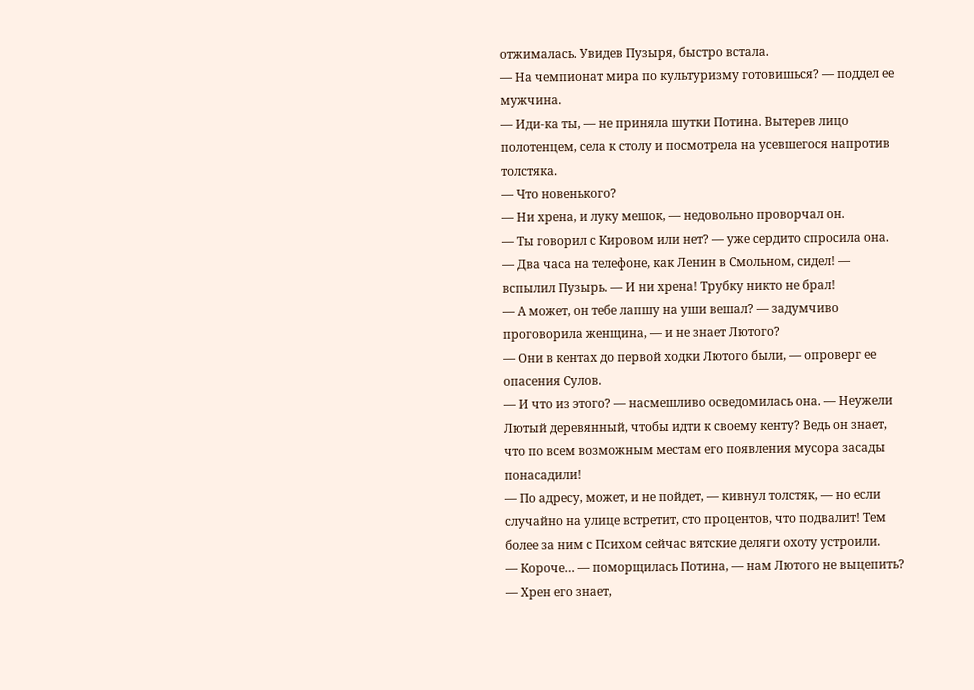отжималась. Увидев Пузыря, быстро встала.
— На чемпионат мира по культуризму готовишься? — поддел ее мужчина.
— Иди-ка ты, — не приняла шутки Потина. Вытерев лицо полотенцем, села к столу и посмотрела на усевшегося напротив толстяка.
— Что новенького?
— Ни хрена, и луку мешок, — недовольно проворчал он.
— Ты говорил с Кировом или нет? — уже сердито спросила она.
— Два часа на телефоне, как Ленин в Смольном, сидел! — вспылил Пузырь. — И ни хрена! Трубку никто не брал!
— А может, он тебе лапшу на уши вешал? — задумчиво проговорила женщина, — и не знает Лютого?
— Они в кентах до первой ходки Лютого были, — опроверг ее опасения Сулов.
— И что из этого? — насмешливо осведомилась она. — Неужели Лютый деревянный, чтобы идти к своему кенту? Ведь он знает, что по всем возможным местам его появления мусора засады понасадили!
— По адресу, может, и не пойдет, — кивнул толстяк, — но если случайно на улице встретит, сто процентов, что подвалит! Тем более за ним с Психом сейчас вятские деляги охоту устроили.
— Короче… — поморщилась Потина, — нам Лютого не выцепить?
— Хрен его знает,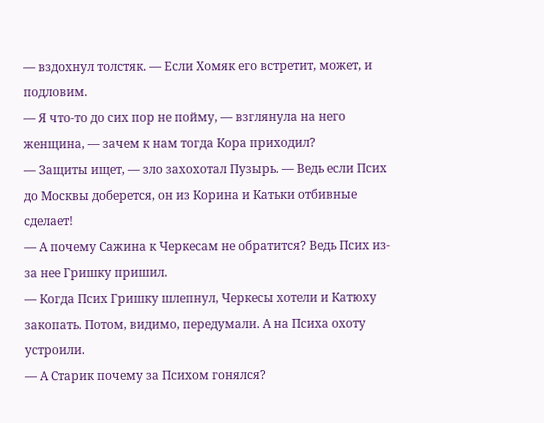— вздохнул толстяк. — Если Хомяк его встретит, может, и подловим.
— Я что-то до сих пор не пойму, — взглянула на него женщина, — зачем к нам тогда Кора приходил?
— Защиты ищет, — зло захохотал Пузырь. — Ведь если Псих до Москвы доберется, он из Корина и Катьки отбивные сделает!
— А почему Сажина к Черкесам не обратится? Ведь Псих из-за нее Гришку пришил.
— Когда Псих Гришку шлепнул, Черкесы хотели и Катюху закопать. Потом, видимо, передумали. А на Психа охоту устроили.
— А Старик почему за Психом гонялся?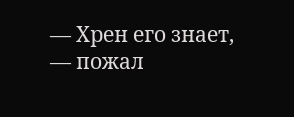— Хрен его знает, — пожал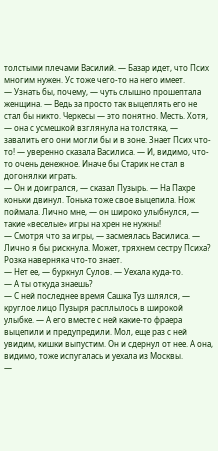толстыми плечами Василий. — Базар идет, что Псих многим нужен. Ус тоже чего-то на него имеет.
— Узнать бы, почему, — чуть слышно прошептала женщина. — Ведь за просто так выцеплять его не стал бы никто. Черкесы — это понятно. Месть. Хотя, — она с усмешкой взглянула на толстяка, — завалить его они могли бы и в зоне. Знает Псих что-то! — уверенно сказала Василиса. — И, видимо, что-то очень денежное. Иначе бы Старик не стал в догонялки играть.
— Он и доигрался, — сказал Пузырь. — На Пахре коньки двинул. Тонька тоже свое выцепила. Нож поймала. Лично мне, — он широко улыбнулся, — такие «веселые» игры на хрен не нужны!
— Смотря что за игры, — засмеялась Василиса. — Лично я бы рискнула. Может, тряхнем сестру Психа? Розка наверняка что-то знает.
— Нет ее, — буркнул Сулов. — Уехала куда-то.
— А ты откуда знаешь?
— С ней последнее время Сашка Туз шлялся, — круглое лицо Пузыря расплылось в широкой улыбке. — А его вместе с ней какие-то фраера выцепили и предупредили. Мол, еще раз с ней увидим, кишки выпустим. Он и сдернул от нее. А она, видимо, тоже испугалась и уехала из Москвы.
—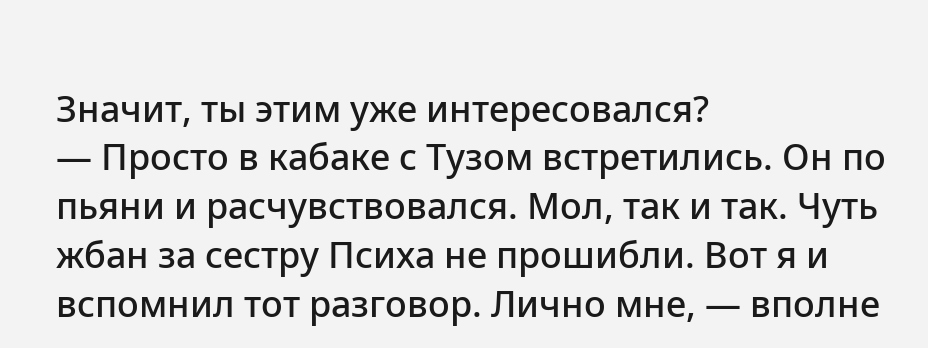Значит, ты этим уже интересовался?
— Просто в кабаке с Тузом встретились. Он по пьяни и расчувствовался. Мол, так и так. Чуть жбан за сестру Психа не прошибли. Вот я и вспомнил тот разговор. Лично мне, — вполне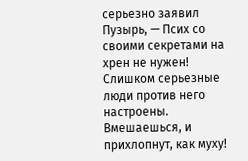серьезно заявил Пузырь, — Псих со своими секретами на хрен не нужен! Слишком серьезные люди против него настроены. Вмешаешься, и прихлопнут, как муху!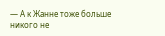— А к Жанне тоже больше никого не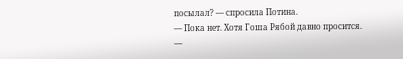посылал? — спросила Потина.
— Пока нет. Хотя Гоша Рябой давно просится.
—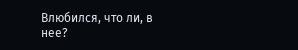Влюбился, что ли, в нее?